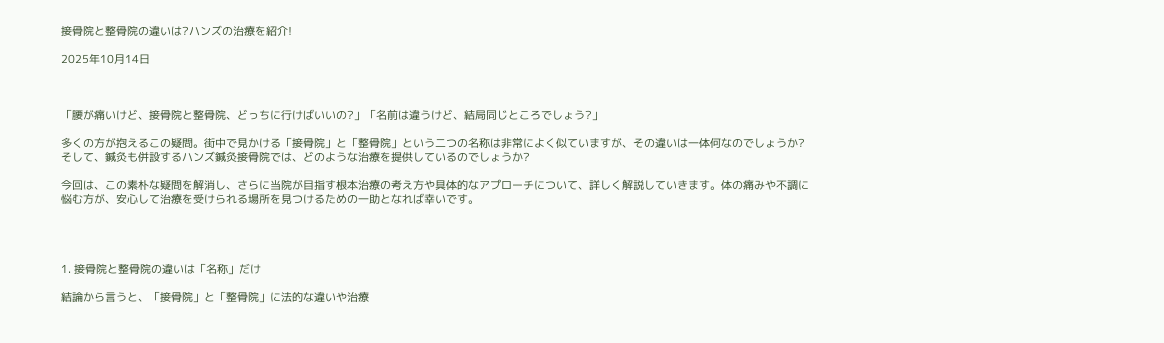接骨院と整骨院の違いは?ハンズの治療を紹介!

2025年10月14日



「腰が痛いけど、接骨院と整骨院、どっちに行けばいいの?」「名前は違うけど、結局同じところでしょう?」

多くの方が抱えるこの疑問。街中で見かける「接骨院」と「整骨院」という二つの名称は非常によく似ていますが、その違いは一体何なのでしょうか?そして、鍼灸も併設するハンズ鍼灸接骨院では、どのような治療を提供しているのでしょうか?

今回は、この素朴な疑問を解消し、さらに当院が目指す根本治療の考え方や具体的なアプローチについて、詳しく解説していきます。体の痛みや不調に悩む方が、安心して治療を受けられる場所を見つけるための一助となれば幸いです。




1. 接骨院と整骨院の違いは「名称」だけ

結論から言うと、「接骨院」と「整骨院」に法的な違いや治療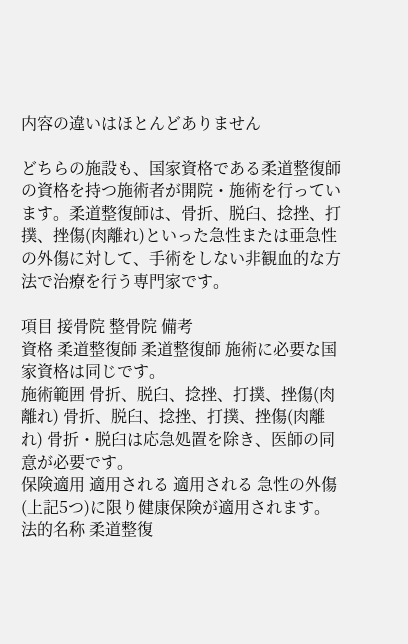内容の違いはほとんどありません

どちらの施設も、国家資格である柔道整復師の資格を持つ施術者が開院・施術を行っています。柔道整復師は、骨折、脱臼、捻挫、打撲、挫傷(肉離れ)といった急性または亜急性の外傷に対して、手術をしない非観血的な方法で治療を行う専門家です。

項目 接骨院 整骨院 備考
資格 柔道整復師 柔道整復師 施術に必要な国家資格は同じです。
施術範囲 骨折、脱臼、捻挫、打撲、挫傷(肉離れ) 骨折、脱臼、捻挫、打撲、挫傷(肉離れ) 骨折・脱臼は応急処置を除き、医師の同意が必要です。
保険適用 適用される 適用される 急性の外傷(上記5つ)に限り健康保険が適用されます。
法的名称 柔道整復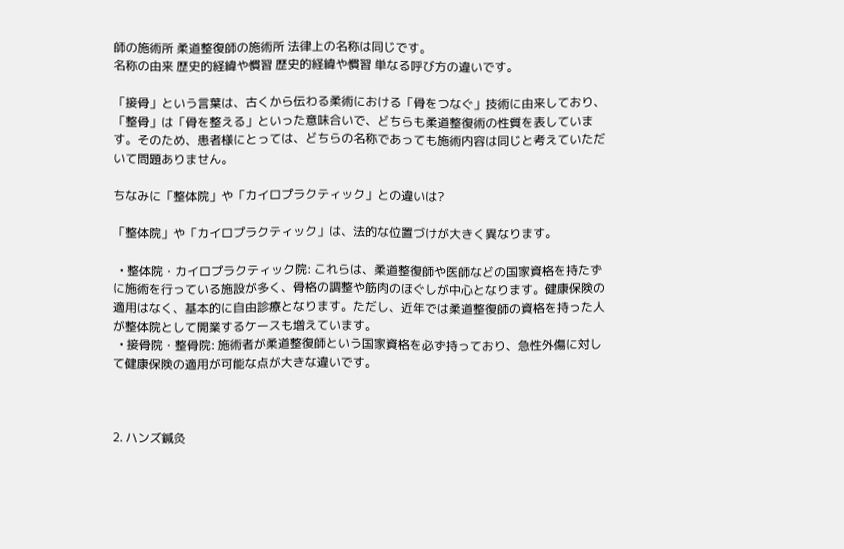師の施術所 柔道整復師の施術所 法律上の名称は同じです。
名称の由来 歴史的経緯や慣習 歴史的経緯や慣習 単なる呼び方の違いです。

「接骨」という言葉は、古くから伝わる柔術における「骨をつなぐ」技術に由来しており、「整骨」は「骨を整える」といった意味合いで、どちらも柔道整復術の性質を表しています。そのため、患者様にとっては、どちらの名称であっても施術内容は同じと考えていただいて問題ありません。

ちなみに「整体院」や「カイロプラクティック」との違いは?

「整体院」や「カイロプラクティック」は、法的な位置づけが大きく異なります。

  • 整体院・カイロプラクティック院: これらは、柔道整復師や医師などの国家資格を持たずに施術を行っている施設が多く、骨格の調整や筋肉のほぐしが中心となります。健康保険の適用はなく、基本的に自由診療となります。ただし、近年では柔道整復師の資格を持った人が整体院として開業するケースも増えています。
  • 接骨院・整骨院: 施術者が柔道整復師という国家資格を必ず持っており、急性外傷に対して健康保険の適用が可能な点が大きな違いです。



2. ハンズ鍼灸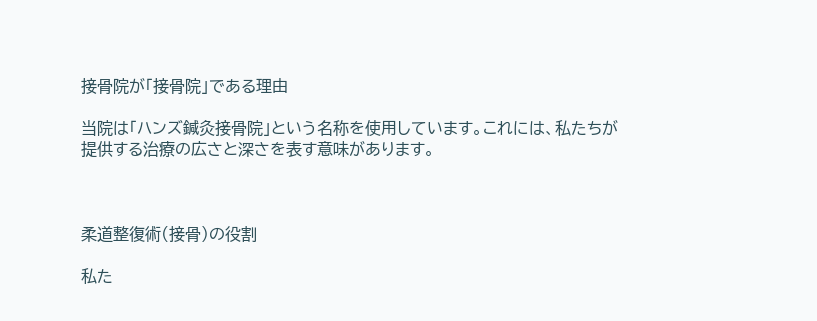接骨院が「接骨院」である理由

当院は「ハンズ鍼灸接骨院」という名称を使用しています。これには、私たちが提供する治療の広さと深さを表す意味があります。



柔道整復術(接骨)の役割

私た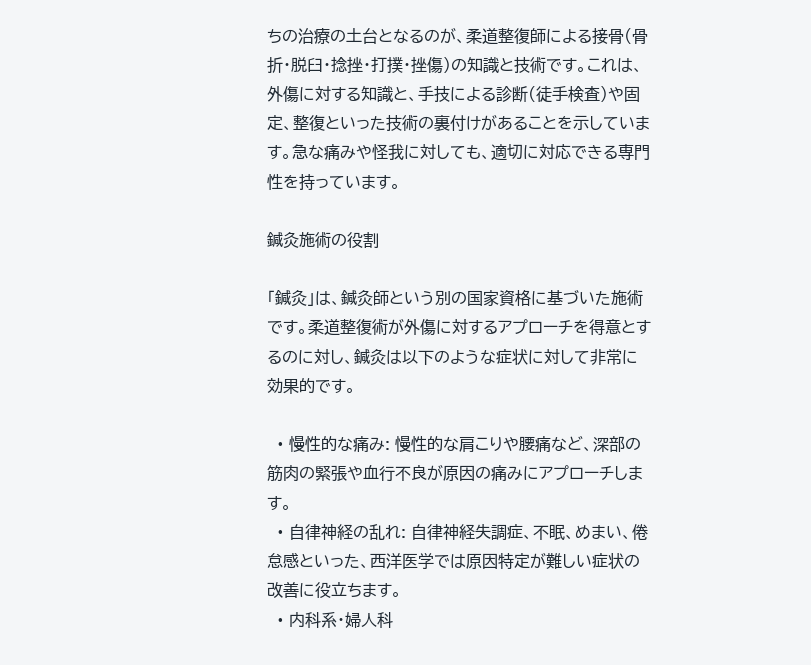ちの治療の土台となるのが、柔道整復師による接骨(骨折・脱臼・捻挫・打撲・挫傷)の知識と技術です。これは、外傷に対する知識と、手技による診断(徒手検査)や固定、整復といった技術の裏付けがあることを示しています。急な痛みや怪我に対しても、適切に対応できる専門性を持っています。

鍼灸施術の役割

「鍼灸」は、鍼灸師という別の国家資格に基づいた施術です。柔道整復術が外傷に対するアプローチを得意とするのに対し、鍼灸は以下のような症状に対して非常に効果的です。

  • 慢性的な痛み: 慢性的な肩こりや腰痛など、深部の筋肉の緊張や血行不良が原因の痛みにアプローチします。
  • 自律神経の乱れ: 自律神経失調症、不眠、めまい、倦怠感といった、西洋医学では原因特定が難しい症状の改善に役立ちます。
  • 内科系・婦人科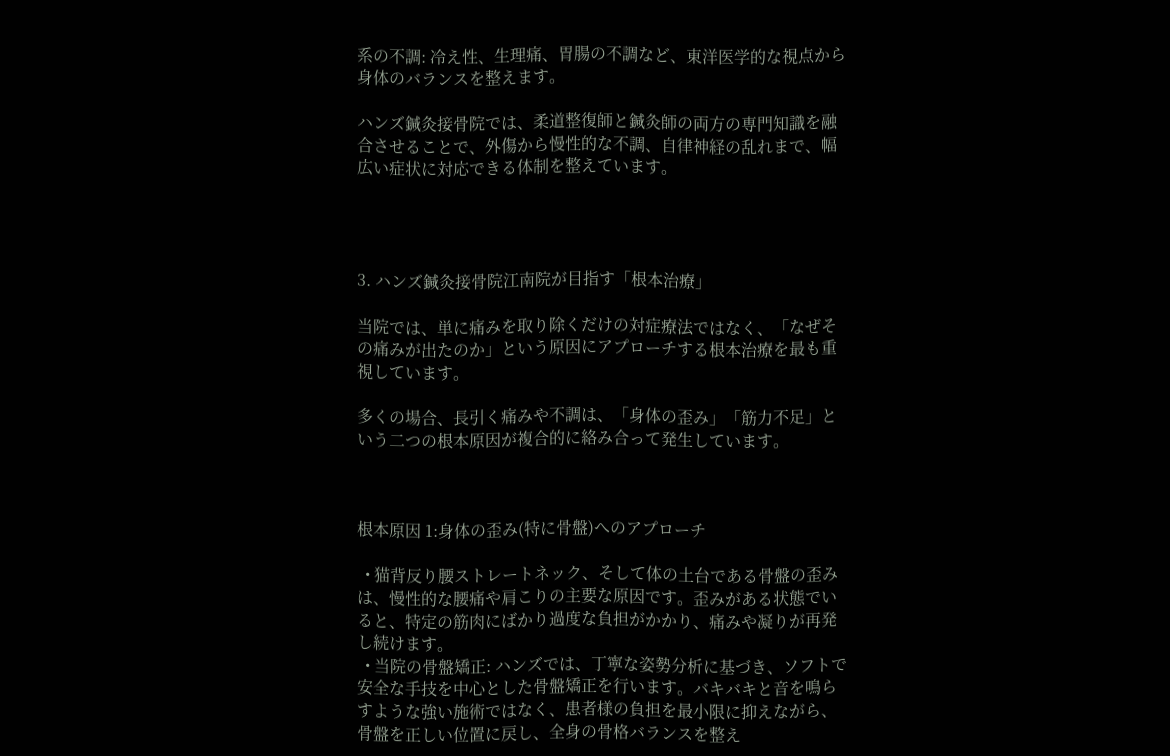系の不調: 冷え性、生理痛、胃腸の不調など、東洋医学的な視点から身体のバランスを整えます。

ハンズ鍼灸接骨院では、柔道整復師と鍼灸師の両方の専門知識を融合させることで、外傷から慢性的な不調、自律神経の乱れまで、幅広い症状に対応できる体制を整えています。




3. ハンズ鍼灸接骨院江南院が目指す「根本治療」

当院では、単に痛みを取り除くだけの対症療法ではなく、「なぜその痛みが出たのか」という原因にアプローチする根本治療を最も重視しています。

多くの場合、長引く痛みや不調は、「身体の歪み」「筋力不足」という二つの根本原因が複合的に絡み合って発生しています。



根本原因 1:身体の歪み(特に骨盤)へのアプローチ

  • 猫背反り腰ストレートネック、そして体の土台である骨盤の歪みは、慢性的な腰痛や肩こりの主要な原因です。歪みがある状態でいると、特定の筋肉にばかり過度な負担がかかり、痛みや凝りが再発し続けます。
  • 当院の骨盤矯正: ハンズでは、丁寧な姿勢分析に基づき、ソフトで安全な手技を中心とした骨盤矯正を行います。バキバキと音を鳴らすような強い施術ではなく、患者様の負担を最小限に抑えながら、骨盤を正しい位置に戻し、全身の骨格バランスを整え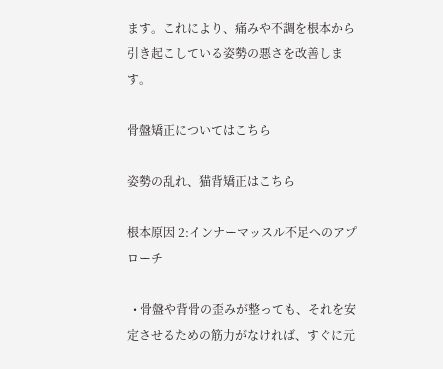ます。これにより、痛みや不調を根本から引き起こしている姿勢の悪さを改善します。

骨盤矯正についてはこちら

姿勢の乱れ、猫背矯正はこちら

根本原因 2:インナーマッスル不足へのアプローチ

  • 骨盤や背骨の歪みが整っても、それを安定させるための筋力がなければ、すぐに元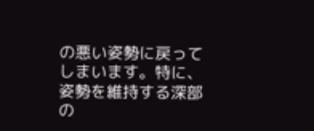の悪い姿勢に戻ってしまいます。特に、姿勢を維持する深部の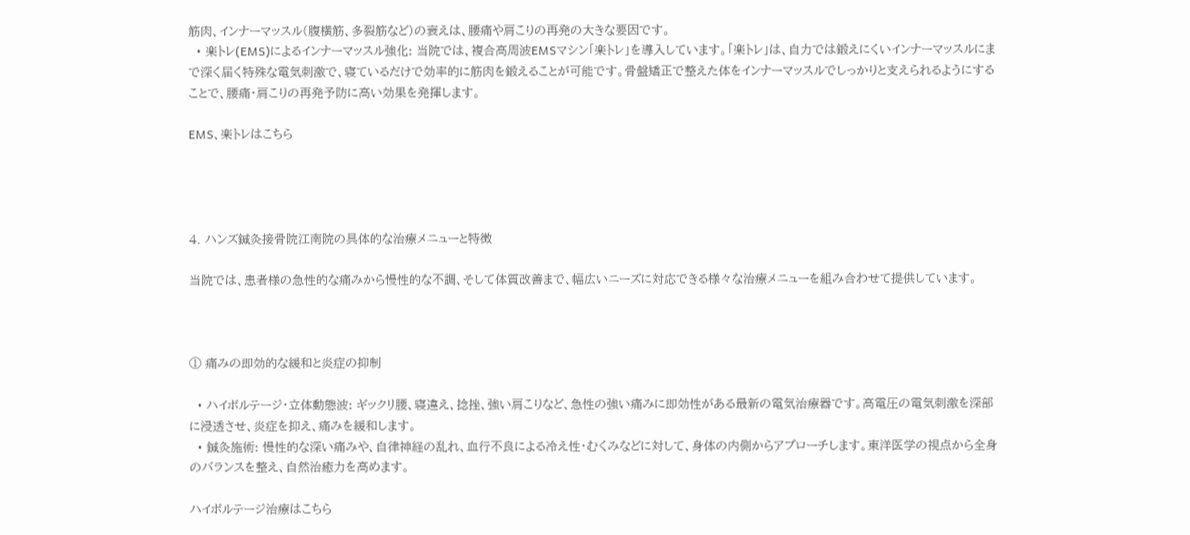筋肉、インナーマッスル(腹横筋、多裂筋など)の衰えは、腰痛や肩こりの再発の大きな要因です。
  • 楽トレ(EMS)によるインナーマッスル強化: 当院では、複合高周波EMSマシン「楽トレ」を導入しています。「楽トレ」は、自力では鍛えにくいインナーマッスルにまで深く届く特殊な電気刺激で、寝ているだけで効率的に筋肉を鍛えることが可能です。骨盤矯正で整えた体をインナーマッスルでしっかりと支えられるようにすることで、腰痛・肩こりの再発予防に高い効果を発揮します。

EMS、楽トレはこちら




4. ハンズ鍼灸接骨院江南院の具体的な治療メニューと特徴

当院では、患者様の急性的な痛みから慢性的な不調、そして体質改善まで、幅広いニーズに対応できる様々な治療メニューを組み合わせて提供しています。



① 痛みの即効的な緩和と炎症の抑制

  • ハイボルテージ・立体動態波: ギックリ腰、寝違え、捻挫、強い肩こりなど、急性の強い痛みに即効性がある最新の電気治療器です。高電圧の電気刺激を深部に浸透させ、炎症を抑え、痛みを緩和します。
  • 鍼灸施術: 慢性的な深い痛みや、自律神経の乱れ、血行不良による冷え性・むくみなどに対して、身体の内側からアプローチします。東洋医学の視点から全身のバランスを整え、自然治癒力を高めます。

ハイボルテージ治療はこちら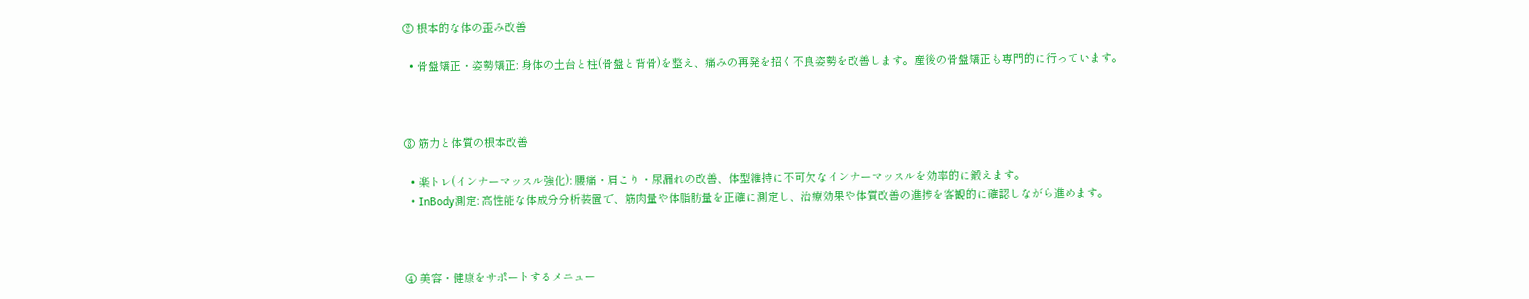② 根本的な体の歪み改善

  • 骨盤矯正・姿勢矯正: 身体の土台と柱(骨盤と背骨)を整え、痛みの再発を招く不良姿勢を改善します。産後の骨盤矯正も専門的に行っています。



③ 筋力と体質の根本改善

  • 楽トレ(インナーマッスル強化): 腰痛・肩こり・尿漏れの改善、体型維持に不可欠なインナーマッスルを効率的に鍛えます。
  • InBody測定: 高性能な体成分分析装置で、筋肉量や体脂肪量を正確に測定し、治療効果や体質改善の進捗を客観的に確認しながら進めます。



④ 美容・健康をサポートするメニュー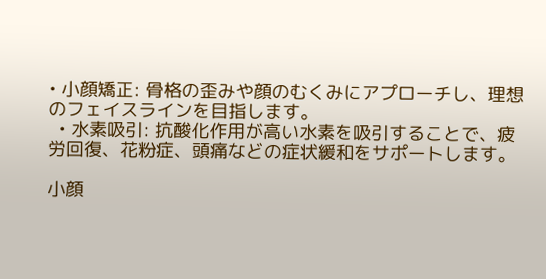• 小顔矯正: 骨格の歪みや顔のむくみにアプローチし、理想のフェイスラインを目指します。
  • 水素吸引: 抗酸化作用が高い水素を吸引することで、疲労回復、花粉症、頭痛などの症状緩和をサポートします。

小顔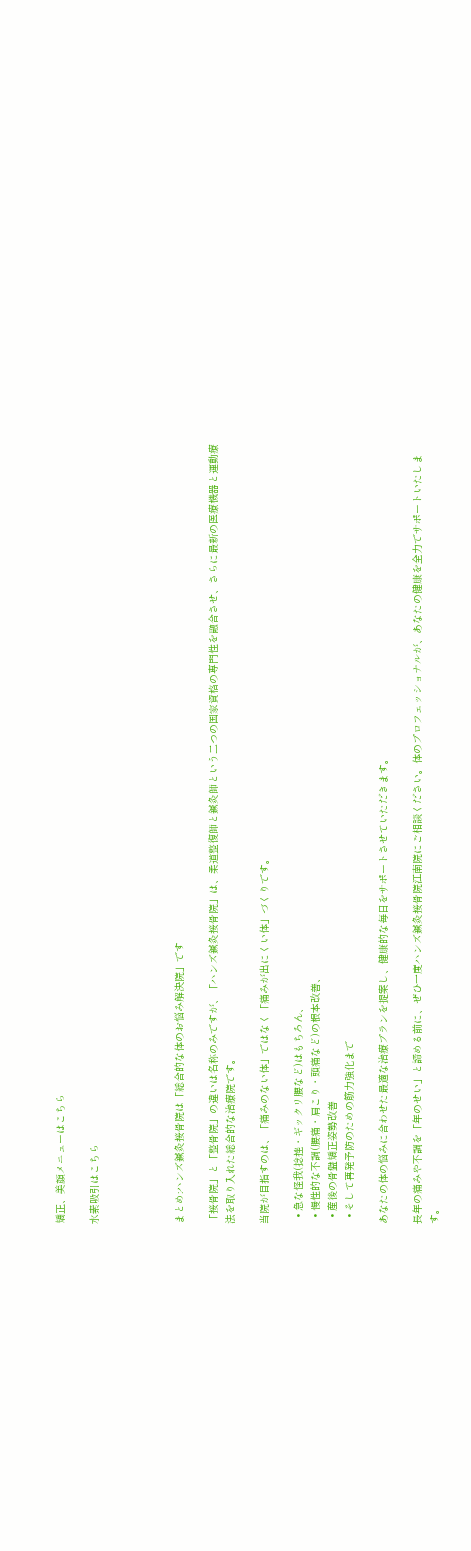矯正、美顔メニューはこちら

水素吸引はこちら




まとめ:ハンズ鍼灸接骨院は「総合的な体のお悩み解決院」です

「接骨院」と「整骨院」の違いは名称のみですが、「ハンズ鍼灸接骨院」は、柔道整復師と鍼灸師という二つの国家資格の専門性を融合させ、さらに最新の医療機器と運動療法を取り入れた総合的な治療院です。

当院が目指すのは、「痛みのない体」ではなく「痛みが出にくい体」づくりです。

  • 急な怪我(捻挫・ギックリ腰など)はもちろん、
  • 慢性的な不調(腰痛・肩こり・頭痛など)の根本改善、
  • 産後の骨盤矯正姿勢改善
  • そして再発予防のための筋力強化まで

あなたの体の悩みに合わせた最適な治療プランを提案し、健康的な毎日をサポートさせていただきます。

長年の痛みや不調を「年のせい」と諦める前に、ぜひ一度ハンズ鍼灸接骨院江南院にご相談ください。体のプロフェッショナルが、あなたの健康を全力でサポートいたします。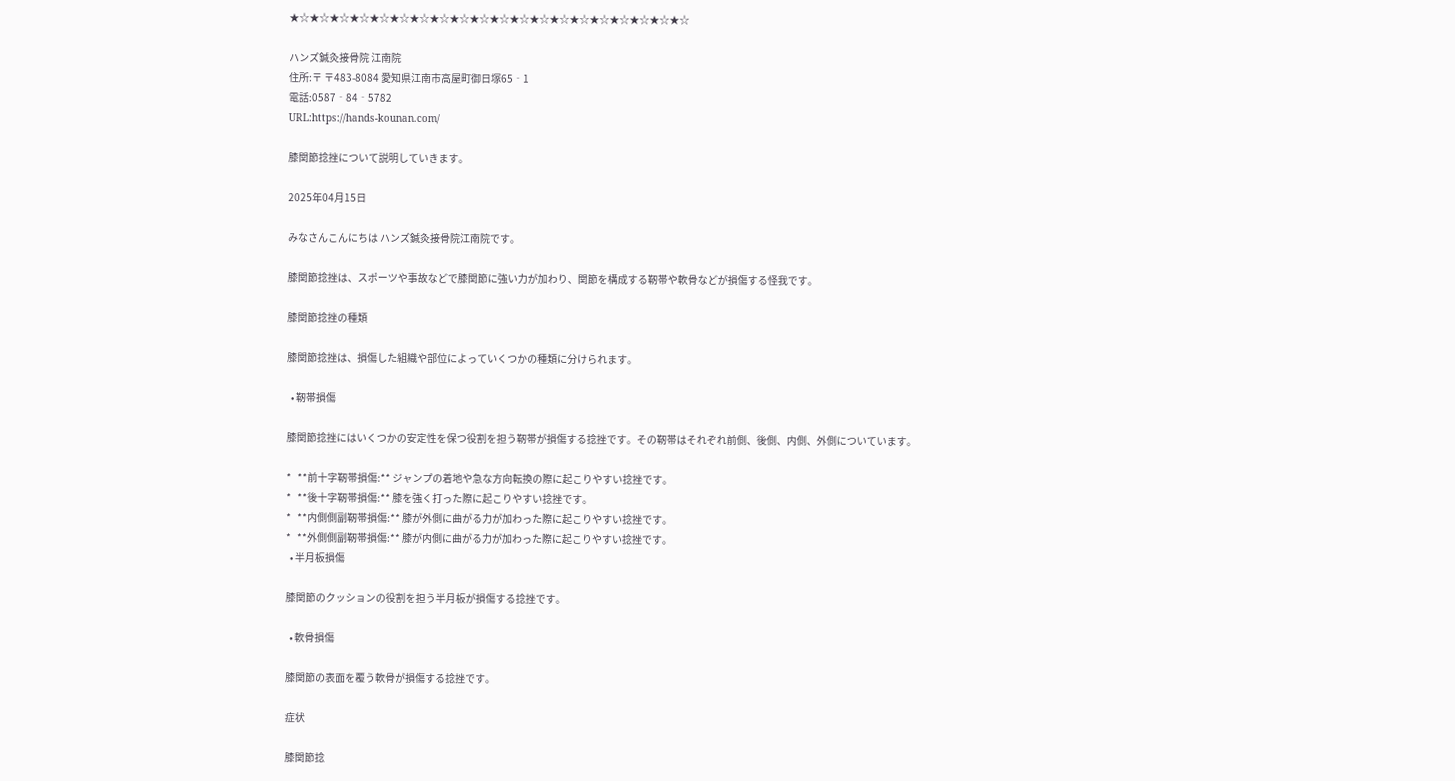★☆★☆★☆★☆★☆★☆★☆★☆★☆★☆★☆★☆★☆★☆★☆★☆★☆★☆★☆★☆

ハンズ鍼灸接骨院 江南院
住所:〒 〒483-8084 愛知県江南市高屋町御日塚65‐1
電話:0587‐84‐5782
URL:https://hands-kounan.com/

膝関節捻挫について説明していきます。

2025年04月15日

みなさんこんにちは ハンズ鍼灸接骨院江南院です。

膝関節捻挫は、スポーツや事故などで膝関節に強い力が加わり、関節を構成する靭帯や軟骨などが損傷する怪我です。

膝関節捻挫の種類

膝関節捻挫は、損傷した組織や部位によっていくつかの種類に分けられます。

  • 靭帯損傷

膝関節捻挫にはいくつかの安定性を保つ役割を担う靭帯が損傷する捻挫です。その靭帯はそれぞれ前側、後側、内側、外側についています。

*   **前十字靭帯損傷:** ジャンプの着地や急な方向転換の際に起こりやすい捻挫です。
*   **後十字靭帯損傷:** 膝を強く打った際に起こりやすい捻挫です。
*   **内側側副靭帯損傷:** 膝が外側に曲がる力が加わった際に起こりやすい捻挫です。
*   **外側側副靭帯損傷:** 膝が内側に曲がる力が加わった際に起こりやすい捻挫です。
  • 半月板損傷

膝関節のクッションの役割を担う半月板が損傷する捻挫です。

  • 軟骨損傷

膝関節の表面を覆う軟骨が損傷する捻挫です。

症状

膝関節捻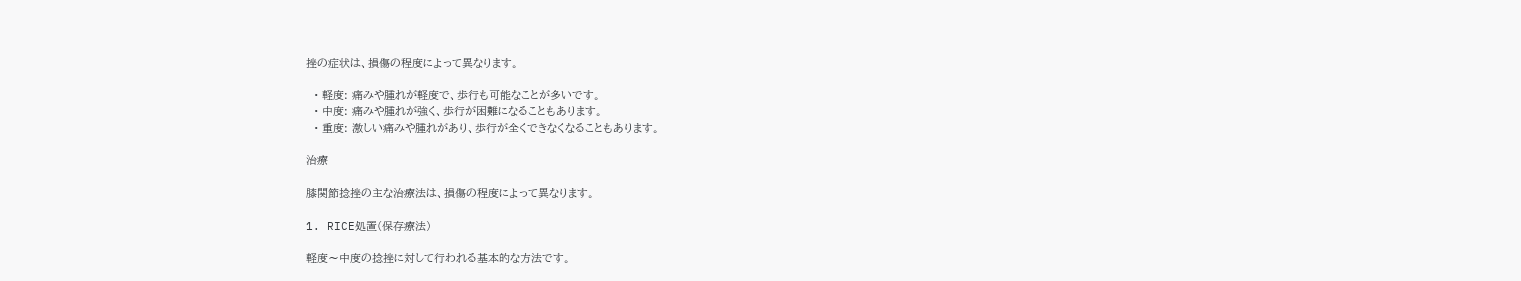挫の症状は、損傷の程度によって異なります。

  • 軽度: 痛みや腫れが軽度で、歩行も可能なことが多いです。
  • 中度: 痛みや腫れが強く、歩行が困難になることもあります。
  • 重度: 激しい痛みや腫れがあり、歩行が全くできなくなることもあります。

治療

膝関節捻挫の主な治療法は、損傷の程度によって異なります。

1. RICE処置(保存療法)

軽度〜中度の捻挫に対して行われる基本的な方法です。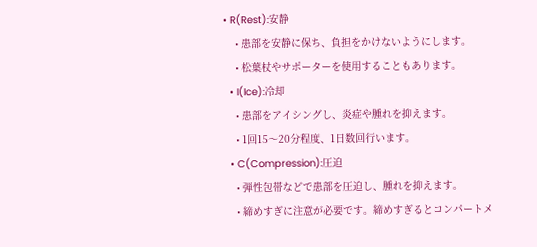• R(Rest):安静
    • 患部を安静に保ち、負担をかけないようにします。
    • 松葉杖やサポーターを使用することもあります。
  • I(Ice):冷却
    • 患部をアイシングし、炎症や腫れを抑えます。
    • 1回15〜20分程度、1日数回行います。
  • C(Compression):圧迫
    • 弾性包帯などで患部を圧迫し、腫れを抑えます。
    • 締めすぎに注意が必要です。締めすぎるとコンパートメ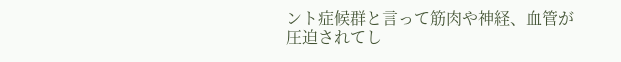ント症候群と言って筋肉や神経、血管が圧迫されてし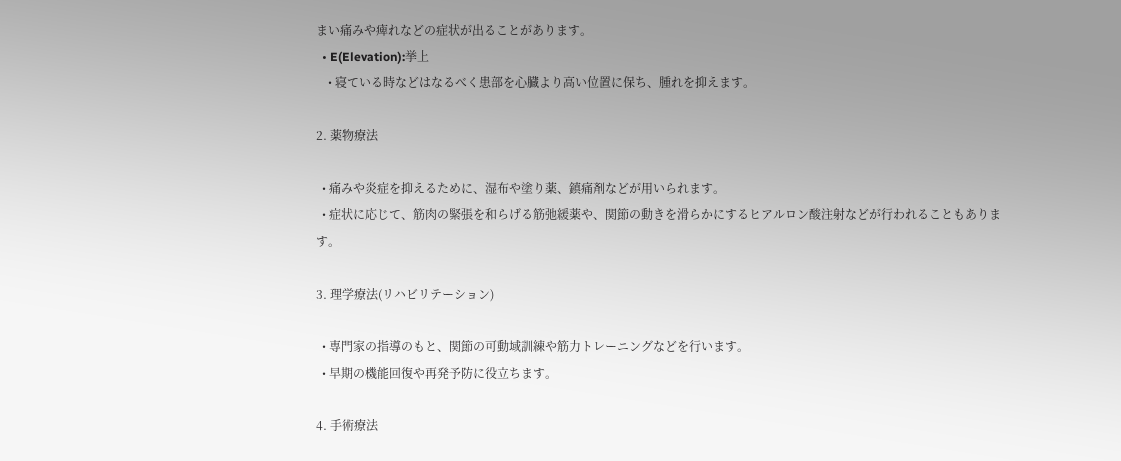まい痛みや痺れなどの症状が出ることがあります。
  • E(Elevation):挙上
    • 寝ている時などはなるべく患部を心臓より高い位置に保ち、腫れを抑えます。

2. 薬物療法

  • 痛みや炎症を抑えるために、湿布や塗り薬、鎮痛剤などが用いられます。
  • 症状に応じて、筋肉の緊張を和らげる筋弛緩薬や、関節の動きを滑らかにするヒアルロン酸注射などが行われることもあります。

3. 理学療法(リハビリテーション)

  • 専門家の指導のもと、関節の可動域訓練や筋力トレーニングなどを行います。
  • 早期の機能回復や再発予防に役立ちます。

4. 手術療法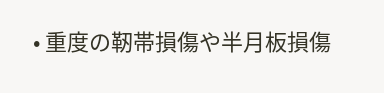• 重度の靭帯損傷や半月板損傷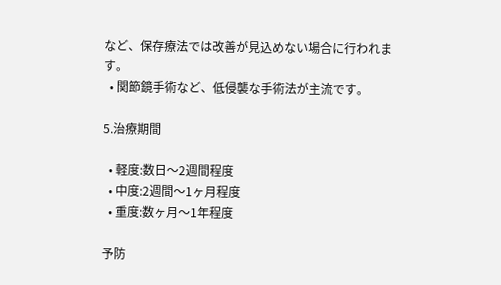など、保存療法では改善が見込めない場合に行われます。
  • 関節鏡手術など、低侵襲な手術法が主流です。

5.治療期間

  • 軽度:数日〜2週間程度
  • 中度:2週間〜1ヶ月程度
  • 重度:数ヶ月〜1年程度

予防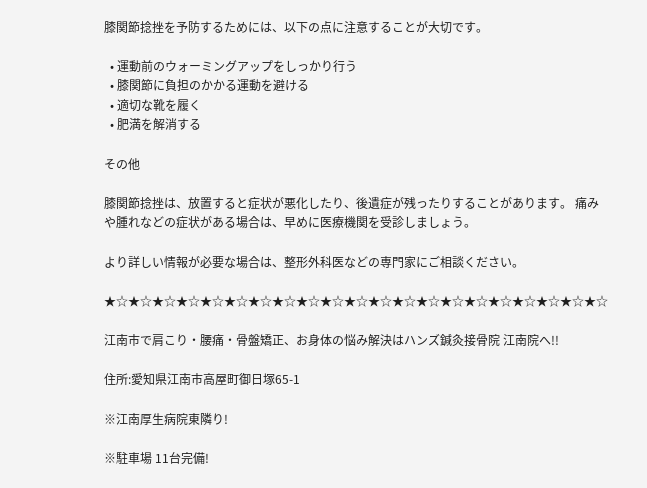膝関節捻挫を予防するためには、以下の点に注意することが大切です。

  • 運動前のウォーミングアップをしっかり行う
  • 膝関節に負担のかかる運動を避ける
  • 適切な靴を履く
  • 肥満を解消する

その他

膝関節捻挫は、放置すると症状が悪化したり、後遺症が残ったりすることがあります。 痛みや腫れなどの症状がある場合は、早めに医療機関を受診しましょう。

より詳しい情報が必要な場合は、整形外科医などの専門家にご相談ください。

★☆★☆★☆★☆★☆★☆★☆★☆★☆★☆★☆★☆★☆★☆★☆★☆★☆★☆★☆★☆★☆

江南市で肩こり・腰痛・骨盤矯正、お身体の悩み解決はハンズ鍼灸接骨院 江南院へ!!

住所:愛知県江南市高屋町御日塚65-1

※江南厚生病院東隣り!

※駐車場 11台完備!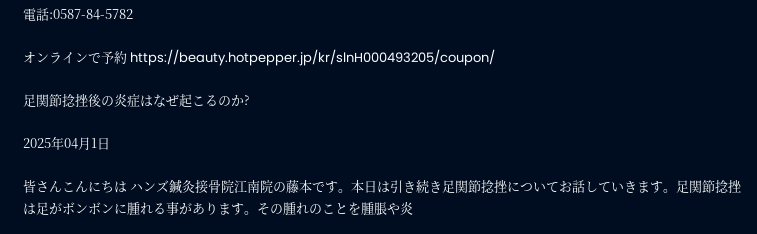電話:0587-84-5782

オンラインで予約 https://beauty.hotpepper.jp/kr/slnH000493205/coupon/

足関節捻挫後の炎症はなぜ起こるのか?

2025年04月1日

皆さんこんにちは ハンズ鍼灸接骨院江南院の藤本です。本日は引き続き足関節捻挫についてお話していきます。足関節捻挫は足がボンボンに腫れる事があります。その腫れのことを腫脹や炎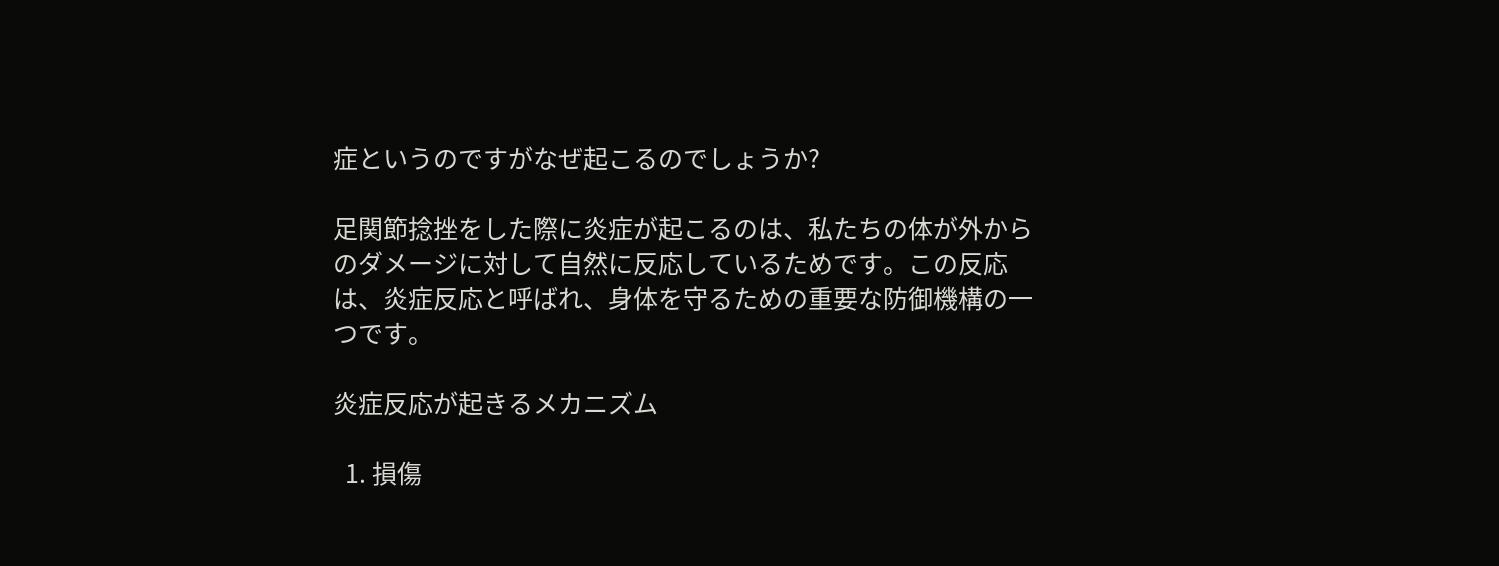症というのですがなぜ起こるのでしょうか?

足関節捻挫をした際に炎症が起こるのは、私たちの体が外からのダメージに対して自然に反応しているためです。この反応は、炎症反応と呼ばれ、身体を守るための重要な防御機構の一つです。

炎症反応が起きるメカニズム

  1. 損傷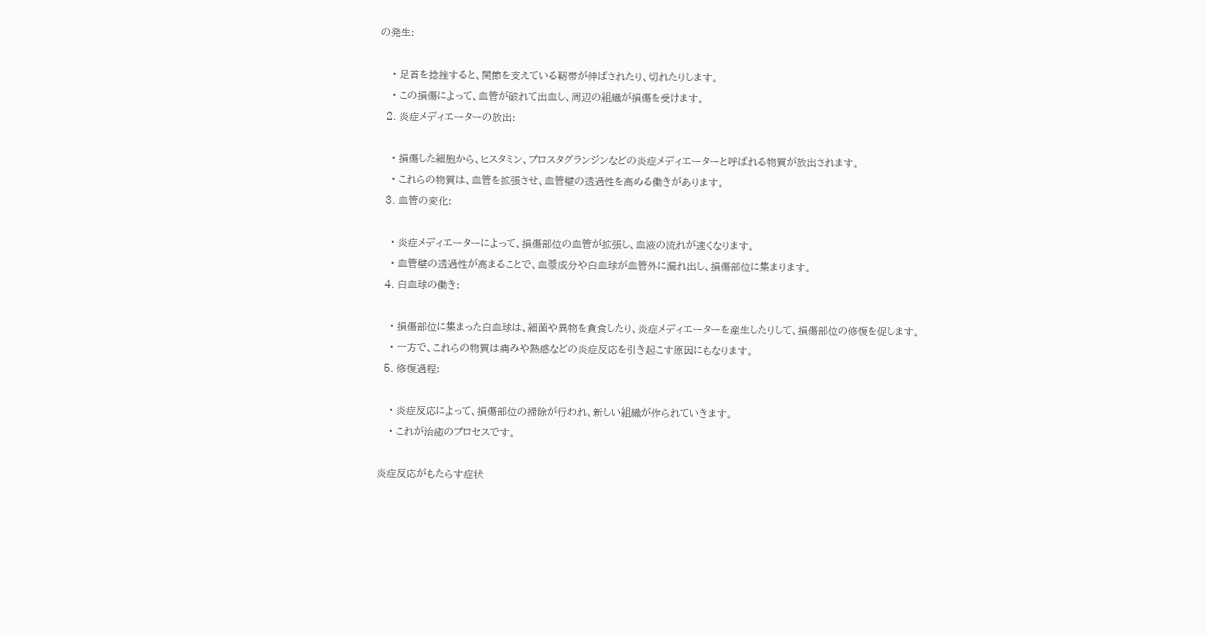の発生:

    • 足首を捻挫すると、関節を支えている靭帯が伸ばされたり、切れたりします。
    • この損傷によって、血管が破れて出血し、周辺の組織が損傷を受けます。
  2. 炎症メディエーターの放出:

    • 損傷した細胞から、ヒスタミン、プロスタグランジンなどの炎症メディエーターと呼ばれる物質が放出されます。
    • これらの物質は、血管を拡張させ、血管壁の透過性を高める働きがあります。
  3. 血管の変化:

    • 炎症メディエーターによって、損傷部位の血管が拡張し、血液の流れが速くなります。
    • 血管壁の透過性が高まることで、血漿成分や白血球が血管外に漏れ出し、損傷部位に集まります。
  4. 白血球の働き:

    • 損傷部位に集まった白血球は、細菌や異物を貪食したり、炎症メディエーターを産生したりして、損傷部位の修復を促します。
    • 一方で、これらの物質は痛みや熱感などの炎症反応を引き起こす原因にもなります。
  5. 修復過程:

    • 炎症反応によって、損傷部位の掃除が行われ、新しい組織が作られていきます。
    • これが治癒のプロセスです。

炎症反応がもたらす症状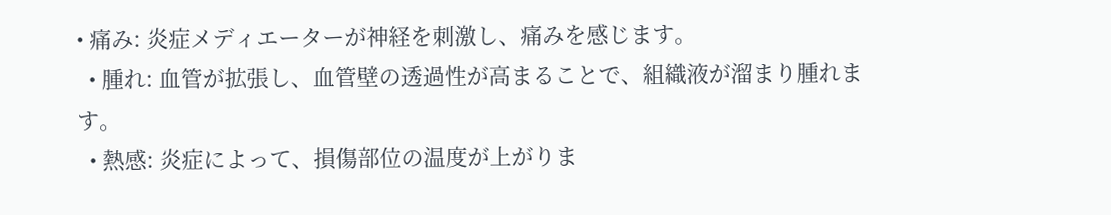• 痛み: 炎症メディエーターが神経を刺激し、痛みを感じます。
  • 腫れ: 血管が拡張し、血管壁の透過性が高まることで、組織液が溜まり腫れます。
  • 熱感: 炎症によって、損傷部位の温度が上がりま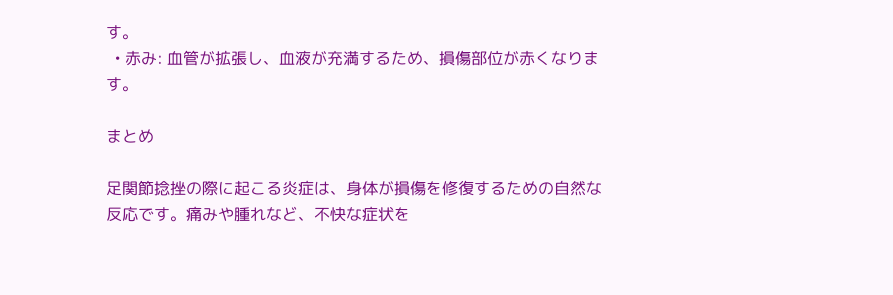す。
  • 赤み: 血管が拡張し、血液が充満するため、損傷部位が赤くなります。

まとめ

足関節捻挫の際に起こる炎症は、身体が損傷を修復するための自然な反応です。痛みや腫れなど、不快な症状を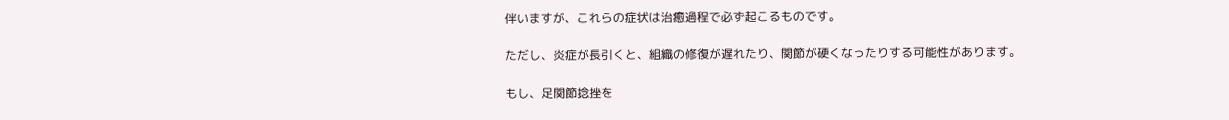伴いますが、これらの症状は治癒過程で必ず起こるものです。

ただし、炎症が長引くと、組織の修復が遅れたり、関節が硬くなったりする可能性があります。

もし、足関節捻挫を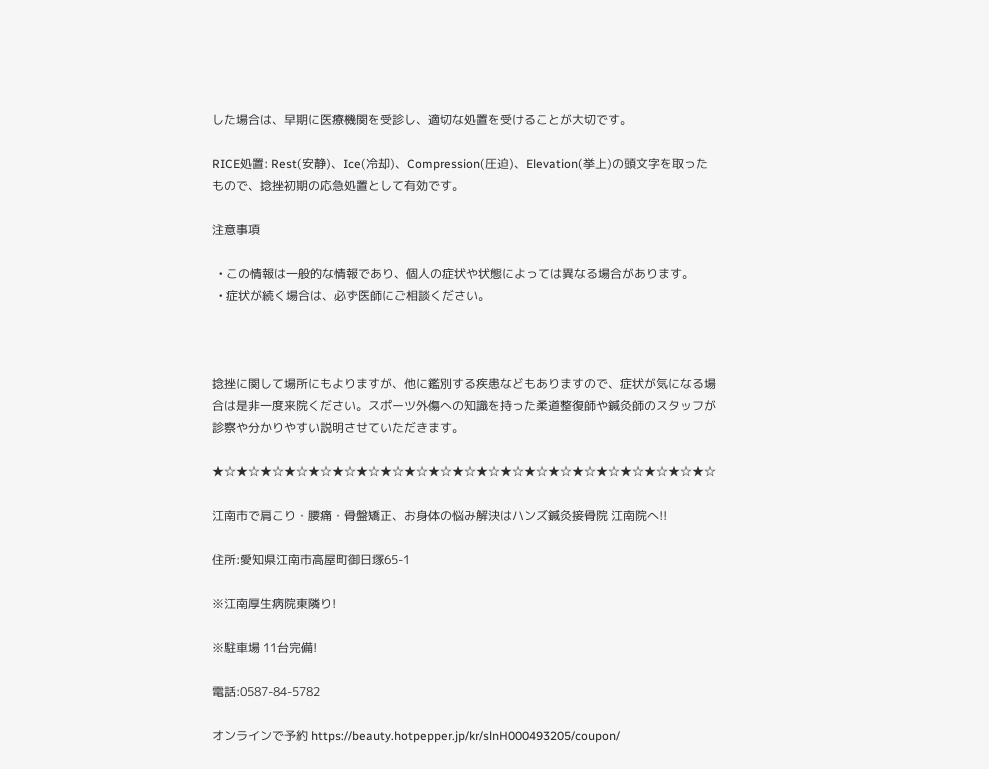した場合は、早期に医療機関を受診し、適切な処置を受けることが大切です。

RICE処置: Rest(安静)、Ice(冷却)、Compression(圧迫)、Elevation(挙上)の頭文字を取ったもので、捻挫初期の応急処置として有効です。

注意事項

  • この情報は一般的な情報であり、個人の症状や状態によっては異なる場合があります。
  • 症状が続く場合は、必ず医師にご相談ください。



捻挫に関して場所にもよりますが、他に鑑別する疾患などもありますので、症状が気になる場合は是非一度来院ください。スポーツ外傷への知識を持った柔道整復師や鍼灸師のスタッフが診察や分かりやすい説明させていただきます。

★☆★☆★☆★☆★☆★☆★☆★☆★☆★☆★☆★☆★☆★☆★☆★☆★☆★☆★☆★☆★☆

江南市で肩こり・腰痛・骨盤矯正、お身体の悩み解決はハンズ鍼灸接骨院 江南院へ!!

住所:愛知県江南市高屋町御日塚65-1

※江南厚生病院東隣り!

※駐車場 11台完備!

電話:0587-84-5782

オンラインで予約 https://beauty.hotpepper.jp/kr/slnH000493205/coupon/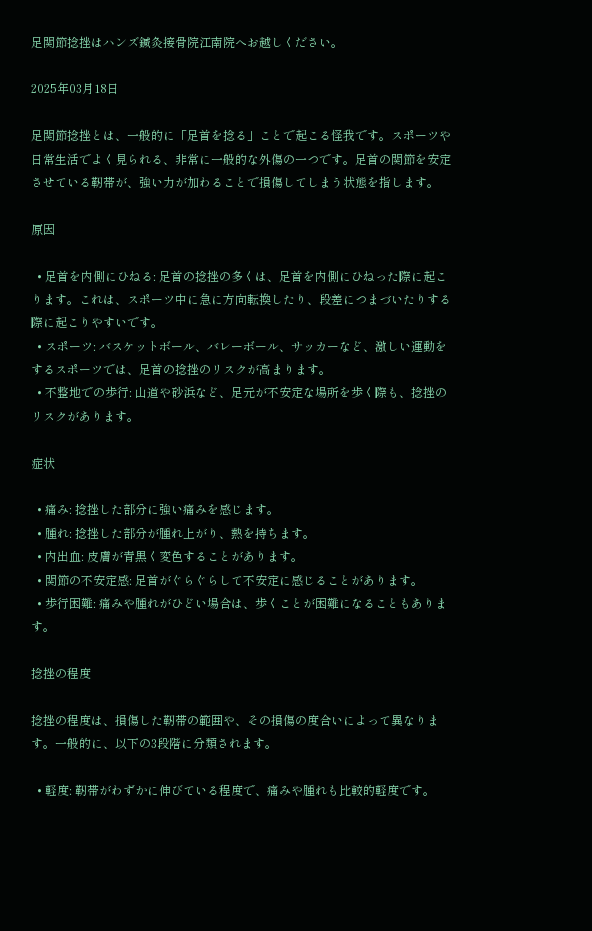足関節捻挫はハンズ鍼灸接骨院江南院へお越しください。

2025年03月18日

足関節捻挫とは、一般的に「足首を捻る」ことで起こる怪我です。スポーツや日常生活でよく見られる、非常に一般的な外傷の一つです。足首の関節を安定させている靭帯が、強い力が加わることで損傷してしまう状態を指します。

原因

  • 足首を内側にひねる: 足首の捻挫の多くは、足首を内側にひねった際に起こります。これは、スポーツ中に急に方向転換したり、段差につまづいたりする際に起こりやすいです。
  • スポーツ: バスケットボール、バレーボール、サッカーなど、激しい運動をするスポーツでは、足首の捻挫のリスクが高まります。
  • 不整地での歩行: 山道や砂浜など、足元が不安定な場所を歩く際も、捻挫のリスクがあります。

症状

  • 痛み: 捻挫した部分に強い痛みを感じます。
  • 腫れ: 捻挫した部分が腫れ上がり、熱を持ちます。
  • 内出血: 皮膚が青黒く変色することがあります。
  • 関節の不安定感: 足首がぐらぐらして不安定に感じることがあります。
  • 歩行困難: 痛みや腫れがひどい場合は、歩くことが困難になることもあります。

捻挫の程度

捻挫の程度は、損傷した靭帯の範囲や、その損傷の度合いによって異なります。一般的に、以下の3段階に分類されます。

  • 軽度: 靭帯がわずかに伸びている程度で、痛みや腫れも比較的軽度です。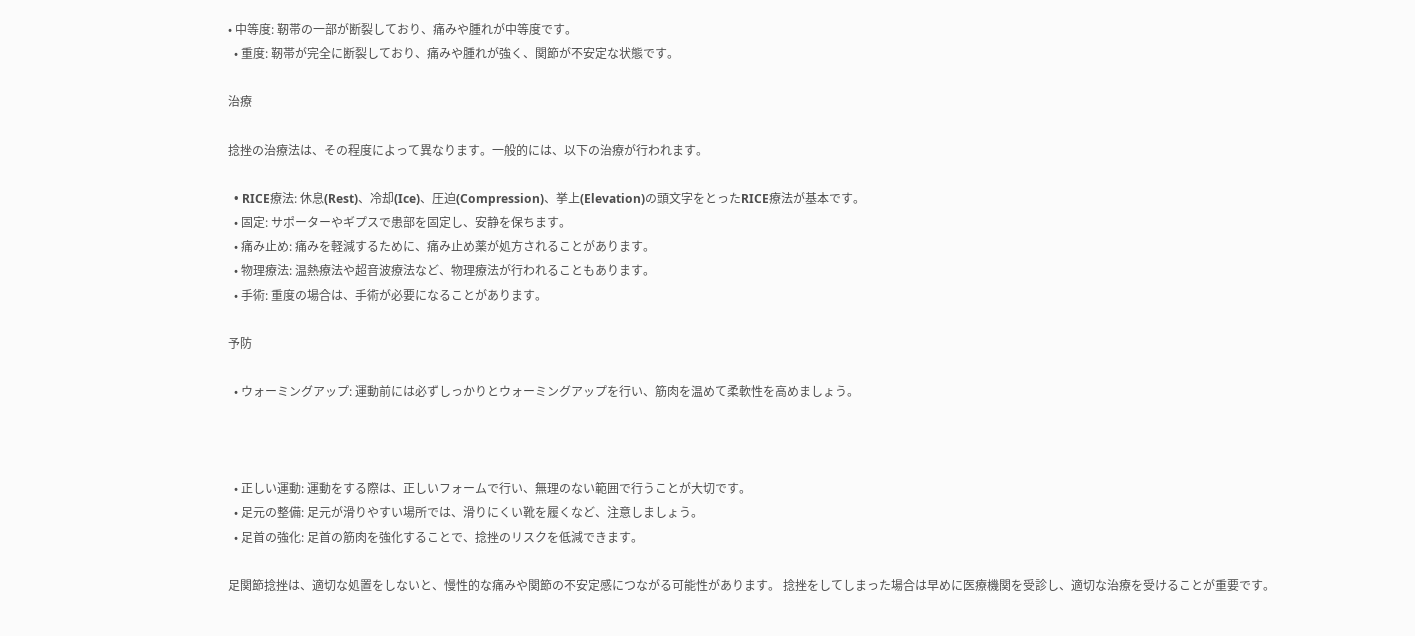• 中等度: 靭帯の一部が断裂しており、痛みや腫れが中等度です。
  • 重度: 靭帯が完全に断裂しており、痛みや腫れが強く、関節が不安定な状態です。

治療

捻挫の治療法は、その程度によって異なります。一般的には、以下の治療が行われます。

  • RICE療法: 休息(Rest)、冷却(Ice)、圧迫(Compression)、挙上(Elevation)の頭文字をとったRICE療法が基本です。
  • 固定: サポーターやギプスで患部を固定し、安静を保ちます。
  • 痛み止め: 痛みを軽減するために、痛み止め薬が処方されることがあります。
  • 物理療法: 温熱療法や超音波療法など、物理療法が行われることもあります。
  • 手術: 重度の場合は、手術が必要になることがあります。

予防

  • ウォーミングアップ: 運動前には必ずしっかりとウォーミングアップを行い、筋肉を温めて柔軟性を高めましょう。



  • 正しい運動: 運動をする際は、正しいフォームで行い、無理のない範囲で行うことが大切です。
  • 足元の整備: 足元が滑りやすい場所では、滑りにくい靴を履くなど、注意しましょう。
  • 足首の強化: 足首の筋肉を強化することで、捻挫のリスクを低減できます。

足関節捻挫は、適切な処置をしないと、慢性的な痛みや関節の不安定感につながる可能性があります。 捻挫をしてしまった場合は早めに医療機関を受診し、適切な治療を受けることが重要です。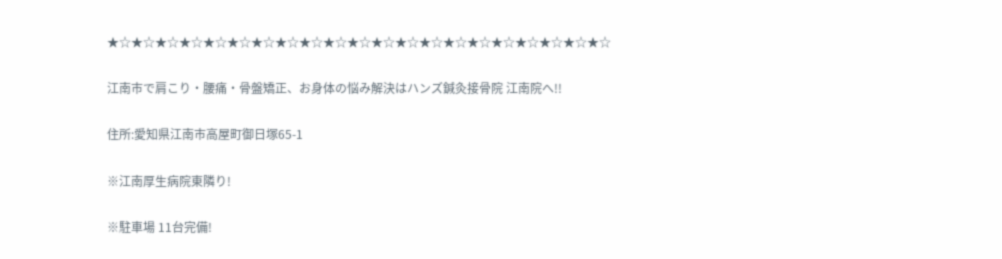★☆★☆★☆★☆★☆★☆★☆★☆★☆★☆★☆★☆★☆★☆★☆★☆★☆★☆★☆★☆★☆

江南市で肩こり・腰痛・骨盤矯正、お身体の悩み解決はハンズ鍼灸接骨院 江南院へ!!

住所:愛知県江南市高屋町御日塚65-1

※江南厚生病院東隣り!

※駐車場 11台完備!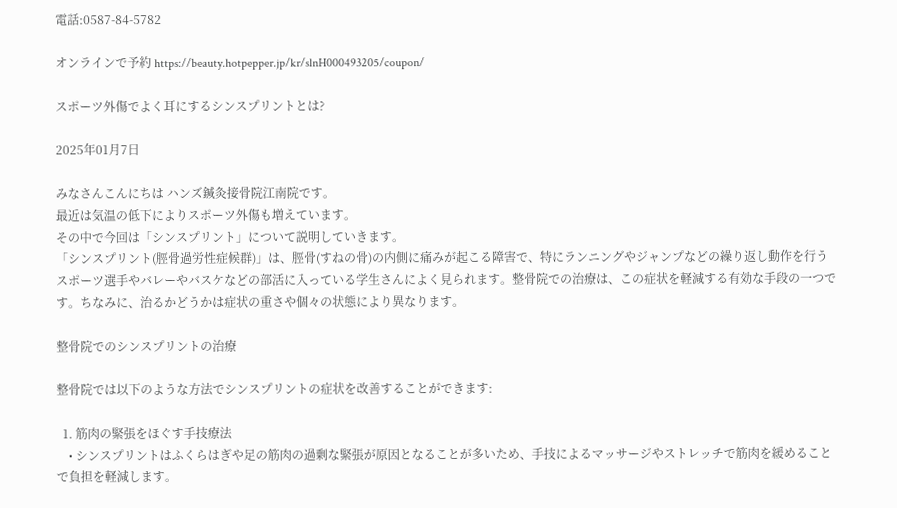電話:0587-84-5782

オンラインで予約 https://beauty.hotpepper.jp/kr/slnH000493205/coupon/

スポーツ外傷でよく耳にするシンスプリントとは?

2025年01月7日

みなさんこんにちは ハンズ鍼灸接骨院江南院です。
最近は気温の低下によりスポーツ外傷も増えています。
その中で今回は「シンスプリント」について説明していきます。
「シンスプリント(脛骨過労性症候群)」は、脛骨(すねの骨)の内側に痛みが起こる障害で、特にランニングやジャンプなどの繰り返し動作を行うスポーツ選手やバレーやバスケなどの部活に入っている学生さんによく見られます。整骨院での治療は、この症状を軽減する有効な手段の一つです。ちなみに、治るかどうかは症状の重さや個々の状態により異なります。

整骨院でのシンスプリントの治療

整骨院では以下のような方法でシンスプリントの症状を改善することができます:

  1. 筋肉の緊張をほぐす手技療法
    • シンスプリントはふくらはぎや足の筋肉の過剰な緊張が原因となることが多いため、手技によるマッサージやストレッチで筋肉を緩めることで負担を軽減します。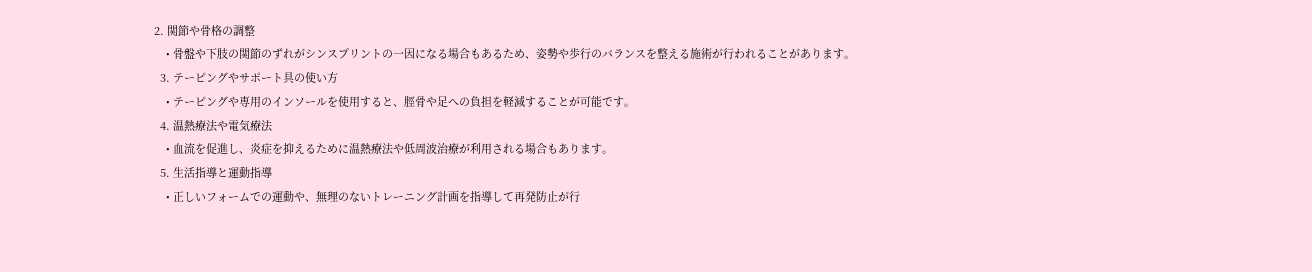2. 関節や骨格の調整
    • 骨盤や下肢の関節のずれがシンスプリントの一因になる場合もあるため、姿勢や歩行のバランスを整える施術が行われることがあります。
  3. テーピングやサポート具の使い方
    • テーピングや専用のインソールを使用すると、脛骨や足への負担を軽減することが可能です。
  4. 温熱療法や電気療法
    • 血流を促進し、炎症を抑えるために温熱療法や低周波治療が利用される場合もあります。
  5. 生活指導と運動指導
    • 正しいフォームでの運動や、無理のないトレーニング計画を指導して再発防止が行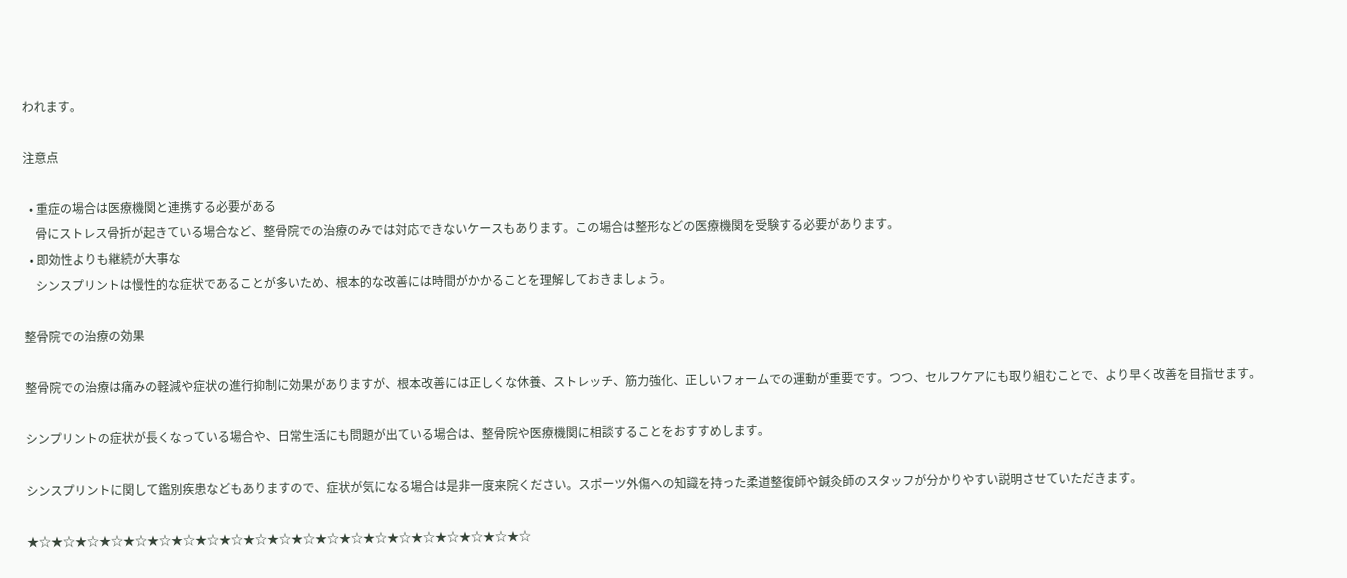われます。

注意点

  • 重症の場合は医療機関と連携する必要がある
    骨にストレス骨折が起きている場合など、整骨院での治療のみでは対応できないケースもあります。この場合は整形などの医療機関を受験する必要があります。
  • 即効性よりも継続が大事な
    シンスプリントは慢性的な症状であることが多いため、根本的な改善には時間がかかることを理解しておきましょう。

整骨院での治療の効果

整骨院での治療は痛みの軽減や症状の進行抑制に効果がありますが、根本改善には正しくな休養、ストレッチ、筋力強化、正しいフォームでの運動が重要です。つつ、セルフケアにも取り組むことで、より早く改善を目指せます。

シンプリントの症状が長くなっている場合や、日常生活にも問題が出ている場合は、整骨院や医療機関に相談することをおすすめします。

シンスプリントに関して鑑別疾患などもありますので、症状が気になる場合は是非一度来院ください。スポーツ外傷への知識を持った柔道整復師や鍼灸師のスタッフが分かりやすい説明させていただきます。

★☆★☆★☆★☆★☆★☆★☆★☆★☆★☆★☆★☆★☆★☆★☆★☆★☆★☆★☆★☆★☆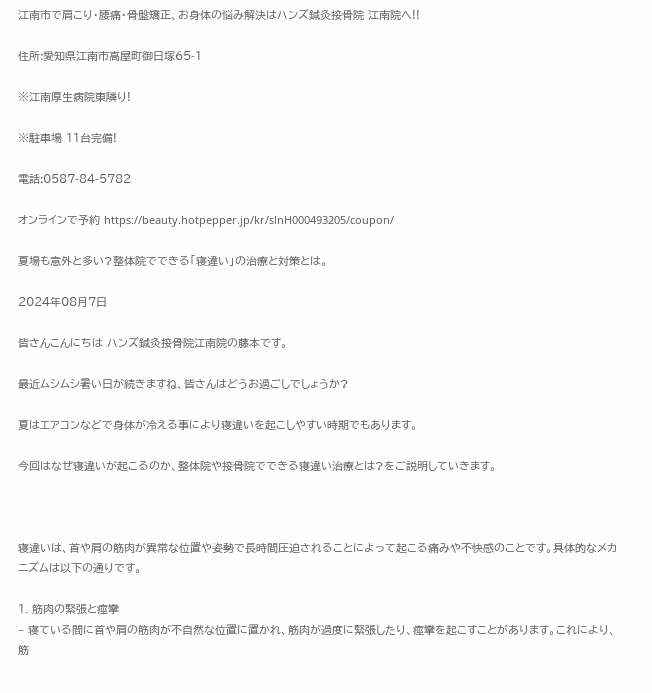江南市で肩こり・腰痛・骨盤矯正、お身体の悩み解決はハンズ鍼灸接骨院 江南院へ!!

住所:愛知県江南市高屋町御日塚65-1

※江南厚生病院東隣り!

※駐車場 11台完備!

電話:0587-84-5782

オンラインで予約 https://beauty.hotpepper.jp/kr/slnH000493205/coupon/

夏場も意外と多い?整体院でできる「寝違い」の治療と対策とは。

2024年08月7日

皆さんこんにちは ハンズ鍼灸接骨院江南院の藤本です。

最近ムシムシ暑い日が続きますね、皆さんはどうお過ごしでしょうか?

夏はエアコンなどで身体が冷える事により寝違いを起こしやすい時期でもあります。

今回はなぜ寝違いが起こるのか、整体院や接骨院でできる寝違い治療とは?をご説明していきます。



寝違いは、首や肩の筋肉が異常な位置や姿勢で長時間圧迫されることによって起こる痛みや不快感のことです。具体的なメカニズムは以下の通りです。

1. 筋肉の緊張と痙攣
– 寝ている間に首や肩の筋肉が不自然な位置に置かれ、筋肉が過度に緊張したり、痙攣を起こすことがあります。これにより、筋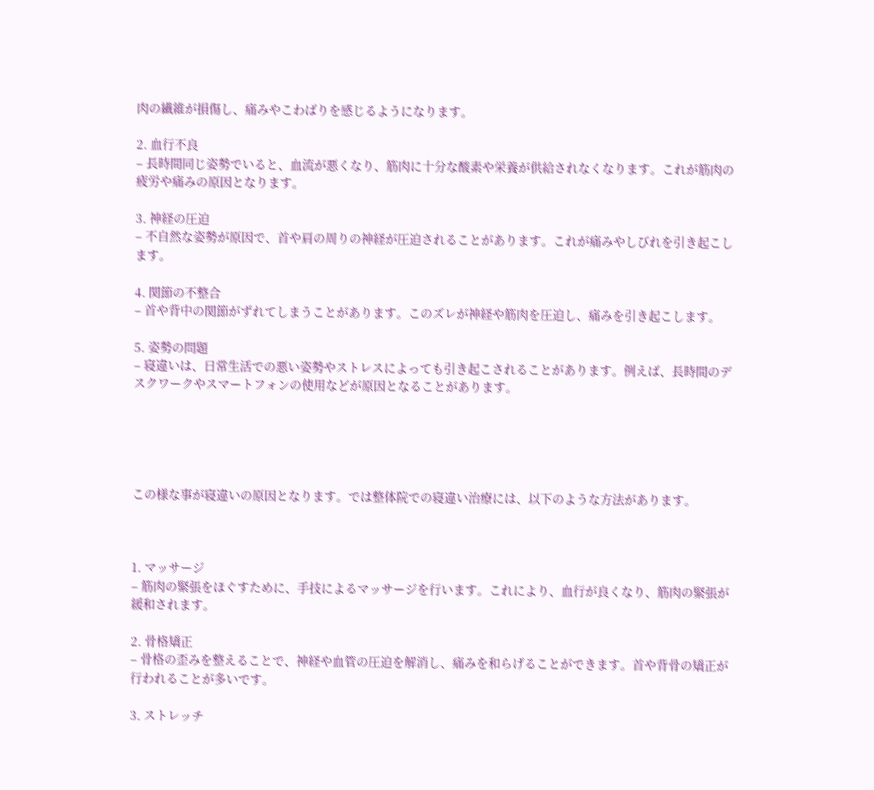肉の繊維が損傷し、痛みやこわばりを感じるようになります。

2. 血行不良
– 長時間同じ姿勢でいると、血流が悪くなり、筋肉に十分な酸素や栄養が供給されなくなります。これが筋肉の疲労や痛みの原因となります。

3. 神経の圧迫
– 不自然な姿勢が原因で、首や肩の周りの神経が圧迫されることがあります。これが痛みやしびれを引き起こします。

4. 関節の不整合
– 首や背中の関節がずれてしまうことがあります。このズレが神経や筋肉を圧迫し、痛みを引き起こします。

5. 姿勢の問題
– 寝違いは、日常生活での悪い姿勢やストレスによっても引き起こされることがあります。例えば、長時間のデスクワークやスマートフォンの使用などが原因となることがあります。





この様な事が寝違いの原因となります。では整体院での寝違い治療には、以下のような方法があります。



1. マッサージ
– 筋肉の緊張をほぐすために、手技によるマッサージを行います。これにより、血行が良くなり、筋肉の緊張が緩和されます。

2. 骨格矯正
– 骨格の歪みを整えることで、神経や血管の圧迫を解消し、痛みを和らげることができます。首や背骨の矯正が行われることが多いです。

3. ストレッチ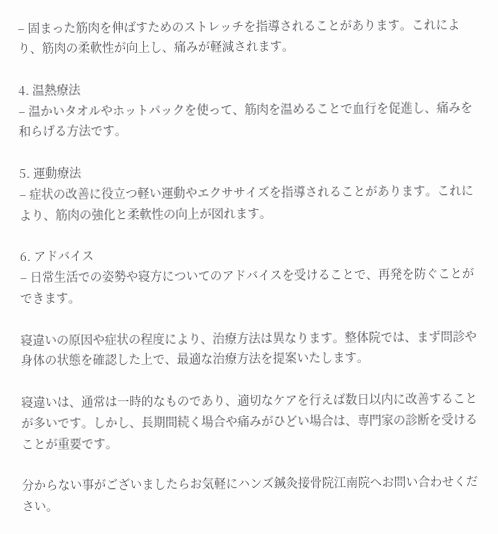– 固まった筋肉を伸ばすためのストレッチを指導されることがあります。これにより、筋肉の柔軟性が向上し、痛みが軽減されます。

4. 温熱療法
– 温かいタオルやホットパックを使って、筋肉を温めることで血行を促進し、痛みを和らげる方法です。

5. 運動療法
– 症状の改善に役立つ軽い運動やエクササイズを指導されることがあります。これにより、筋肉の強化と柔軟性の向上が図れます。

6. アドバイス
– 日常生活での姿勢や寝方についてのアドバイスを受けることで、再発を防ぐことができます。

寝違いの原因や症状の程度により、治療方法は異なります。整体院では、まず問診や身体の状態を確認した上で、最適な治療方法を提案いたします。

寝違いは、通常は一時的なものであり、適切なケアを行えば数日以内に改善することが多いです。しかし、長期間続く場合や痛みがひどい場合は、専門家の診断を受けることが重要です。

分からない事がございましたらお気軽にハンズ鍼灸接骨院江南院へお問い合わせください。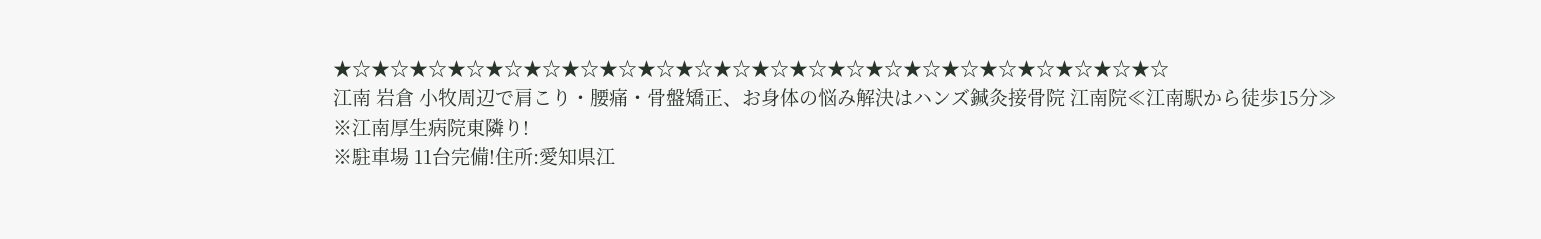★☆★☆★☆★☆★☆★☆★☆★☆★☆★☆★☆★☆★☆★☆★☆★☆★☆★☆★☆★☆★☆★☆
江南 岩倉 小牧周辺で肩こり・腰痛・骨盤矯正、お身体の悩み解決はハンズ鍼灸接骨院 江南院≪江南駅から徒歩15分≫
※江南厚生病院東隣り!
※駐車場 11台完備!住所:愛知県江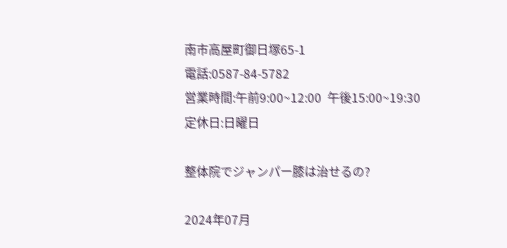南市高屋町御日塚65-1
電話:0587-84-5782
営業時間:午前9:00~12:00  午後15:00~19:30
定休日:日曜日

整体院でジャンパー膝は治せるの?

2024年07月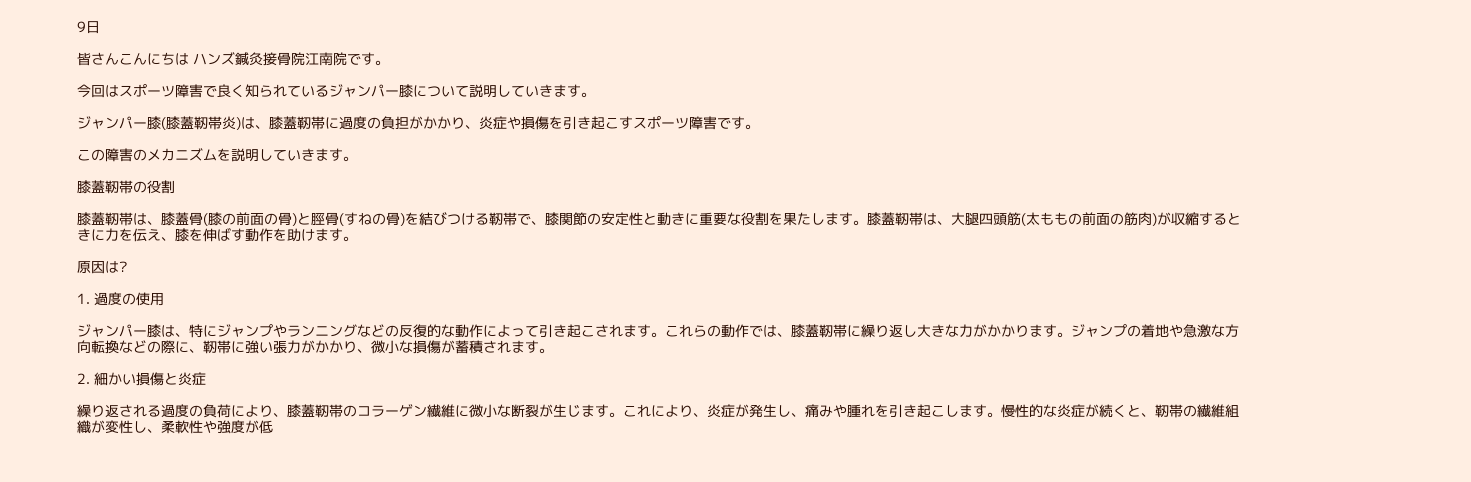9日

皆さんこんにちは ハンズ鍼灸接骨院江南院です。

今回はスポーツ障害で良く知られているジャンパー膝について説明していきます。

ジャンパー膝(膝蓋靭帯炎)は、膝蓋靭帯に過度の負担がかかり、炎症や損傷を引き起こすスポーツ障害です。

この障害のメカニズムを説明していきます。

膝蓋靭帯の役割

膝蓋靭帯は、膝蓋骨(膝の前面の骨)と脛骨(すねの骨)を結びつける靭帯で、膝関節の安定性と動きに重要な役割を果たします。膝蓋靭帯は、大腿四頭筋(太ももの前面の筋肉)が収縮するときに力を伝え、膝を伸ばす動作を助けます。

原因は?

1. 過度の使用

ジャンパー膝は、特にジャンプやランニングなどの反復的な動作によって引き起こされます。これらの動作では、膝蓋靭帯に繰り返し大きな力がかかります。ジャンプの着地や急激な方向転換などの際に、靭帯に強い張力がかかり、微小な損傷が蓄積されます。

2. 細かい損傷と炎症

繰り返される過度の負荷により、膝蓋靭帯のコラーゲン繊維に微小な断裂が生じます。これにより、炎症が発生し、痛みや腫れを引き起こします。慢性的な炎症が続くと、靭帯の繊維組織が変性し、柔軟性や強度が低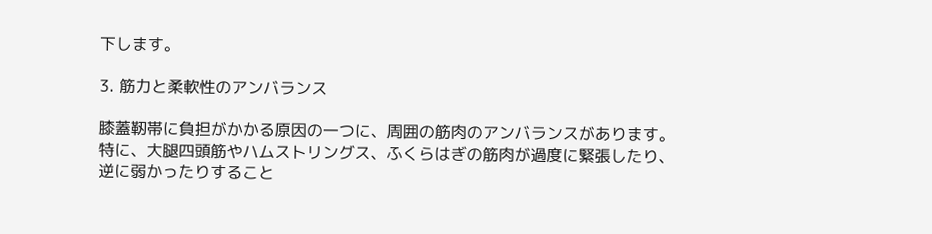下します。

3. 筋力と柔軟性のアンバランス

膝蓋靭帯に負担がかかる原因の一つに、周囲の筋肉のアンバランスがあります。特に、大腿四頭筋やハムストリングス、ふくらはぎの筋肉が過度に緊張したり、逆に弱かったりすること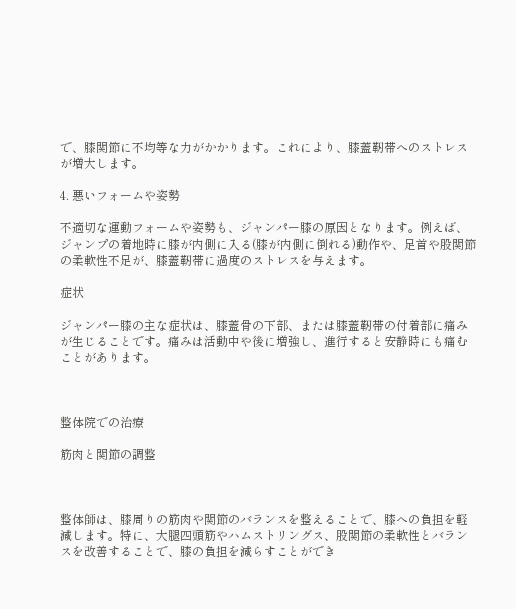で、膝関節に不均等な力がかかります。これにより、膝蓋靭帯へのストレスが増大します。

4. 悪いフォームや姿勢

不適切な運動フォームや姿勢も、ジャンパー膝の原因となります。例えば、ジャンプの着地時に膝が内側に入る(膝が内側に倒れる)動作や、足首や股関節の柔軟性不足が、膝蓋靭帯に過度のストレスを与えます。

症状

ジャンパー膝の主な症状は、膝蓋骨の下部、または膝蓋靭帯の付着部に痛みが生じることです。痛みは活動中や後に増強し、進行すると安静時にも痛むことがあります。



整体院での治療

筋肉と関節の調整



整体師は、膝周りの筋肉や関節のバランスを整えることで、膝への負担を軽減します。特に、大腿四頭筋やハムストリングス、股関節の柔軟性とバランスを改善することで、膝の負担を減らすことができ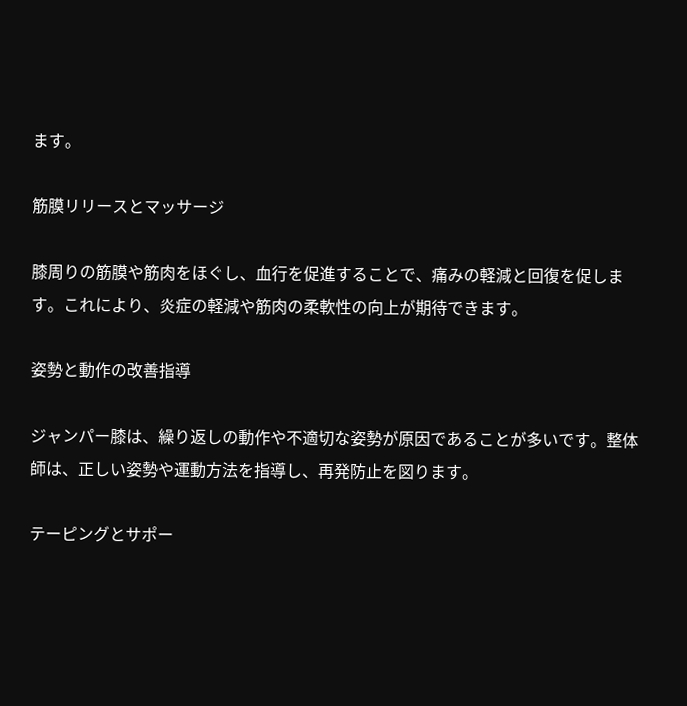ます。

筋膜リリースとマッサージ

膝周りの筋膜や筋肉をほぐし、血行を促進することで、痛みの軽減と回復を促します。これにより、炎症の軽減や筋肉の柔軟性の向上が期待できます。

姿勢と動作の改善指導

ジャンパー膝は、繰り返しの動作や不適切な姿勢が原因であることが多いです。整体師は、正しい姿勢や運動方法を指導し、再発防止を図ります。

テーピングとサポー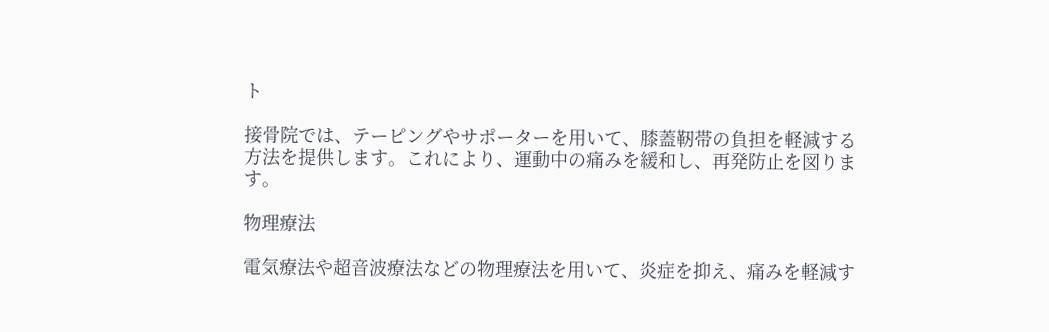ト

接骨院では、テーピングやサポーターを用いて、膝蓋靭帯の負担を軽減する方法を提供します。これにより、運動中の痛みを緩和し、再発防止を図ります。

物理療法

電気療法や超音波療法などの物理療法を用いて、炎症を抑え、痛みを軽減す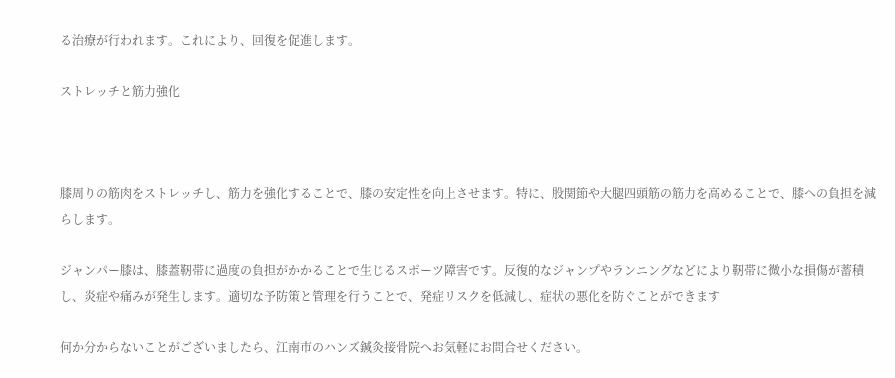る治療が行われます。これにより、回復を促進します。

ストレッチと筋力強化



膝周りの筋肉をストレッチし、筋力を強化することで、膝の安定性を向上させます。特に、股関節や大腿四頭筋の筋力を高めることで、膝への負担を減らします。

ジャンパー膝は、膝蓋靭帯に過度の負担がかかることで生じるスポーツ障害です。反復的なジャンプやランニングなどにより靭帯に微小な損傷が蓄積し、炎症や痛みが発生します。適切な予防策と管理を行うことで、発症リスクを低減し、症状の悪化を防ぐことができます

何か分からないことがございましたら、江南市のハンズ鍼灸接骨院へお気軽にお問合せください。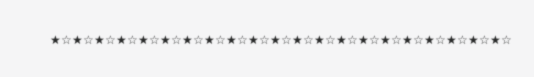★☆★☆★☆★☆★☆★☆★☆★☆★☆★☆★☆★☆★☆★☆★☆★☆★☆★☆★☆★☆★☆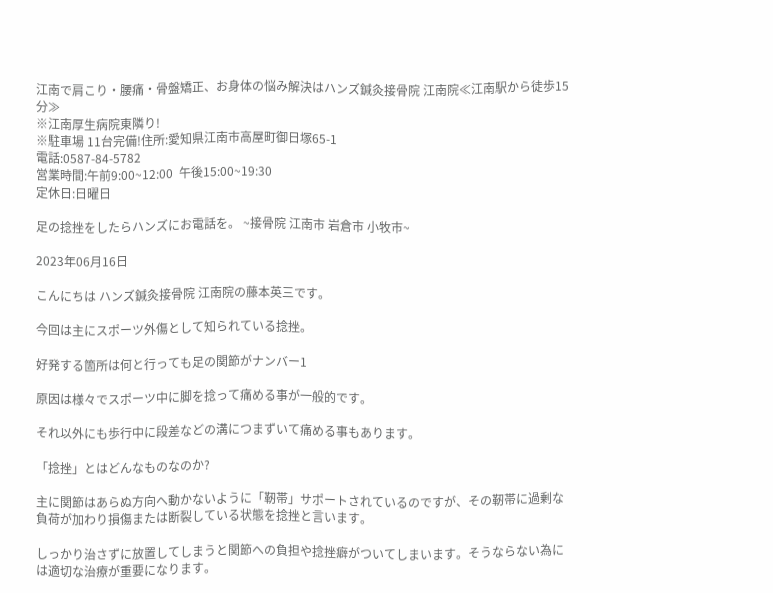江南で肩こり・腰痛・骨盤矯正、お身体の悩み解決はハンズ鍼灸接骨院 江南院≪江南駅から徒歩15分≫
※江南厚生病院東隣り!
※駐車場 11台完備!住所:愛知県江南市高屋町御日塚65-1
電話:0587-84-5782
営業時間:午前9:00~12:00  午後15:00~19:30
定休日:日曜日

足の捻挫をしたらハンズにお電話を。 ~接骨院 江南市 岩倉市 小牧市~

2023年06月16日

こんにちは ハンズ鍼灸接骨院 江南院の藤本英三です。

今回は主にスポーツ外傷として知られている捻挫。

好発する箇所は何と行っても足の関節がナンバー1

原因は様々でスポーツ中に脚を捻って痛める事が一般的です。

それ以外にも歩行中に段差などの溝につまずいて痛める事もあります。

「捻挫」とはどんなものなのか?

主に関節はあらぬ方向へ動かないように「靭帯」サポートされているのですが、その靭帯に過剰な負荷が加わり損傷または断裂している状態を捻挫と言います。

しっかり治さずに放置してしまうと関節への負担や捻挫癖がついてしまいます。そうならない為には適切な治療が重要になります。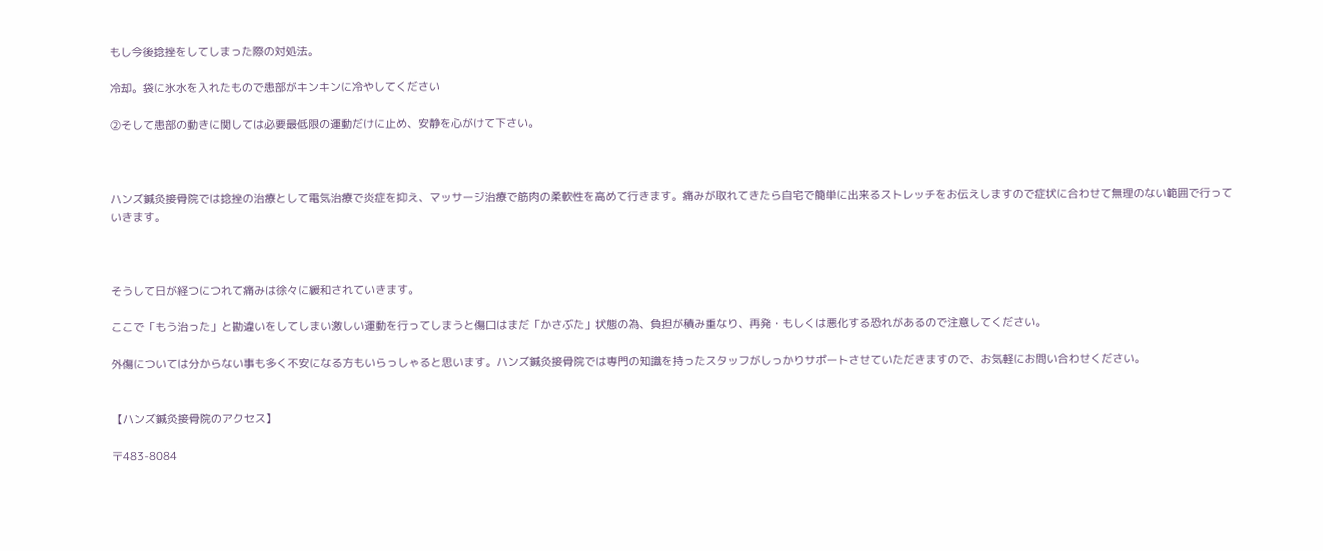もし今後捻挫をしてしまった際の対処法。

冷却。袋に氷水を入れたもので患部がキンキンに冷やしてください

②そして患部の動きに関しては必要最低限の運動だけに止め、安静を心がけて下さい。



ハンズ鍼灸接骨院では捻挫の治療として電気治療で炎症を抑え、マッサージ治療で筋肉の柔軟性を高めて行きます。痛みが取れてきたら自宅で簡単に出来るストレッチをお伝えしますので症状に合わせて無理のない範囲で行っていきます。



そうして日が経つにつれて痛みは徐々に緩和されていきます。

ここで「もう治った」と勘違いをしてしまい激しい運動を行ってしまうと傷口はまだ「かさぶた」状態の為、負担が積み重なり、再発・もしくは悪化する恐れがあるので注意してください。

外傷については分からない事も多く不安になる方もいらっしゃると思います。ハンズ鍼灸接骨院では専門の知識を持ったスタッフがしっかりサポートさせていただきますので、お気軽にお問い合わせください。


【ハンズ鍼灸接骨院のアクセス】

〒483-8084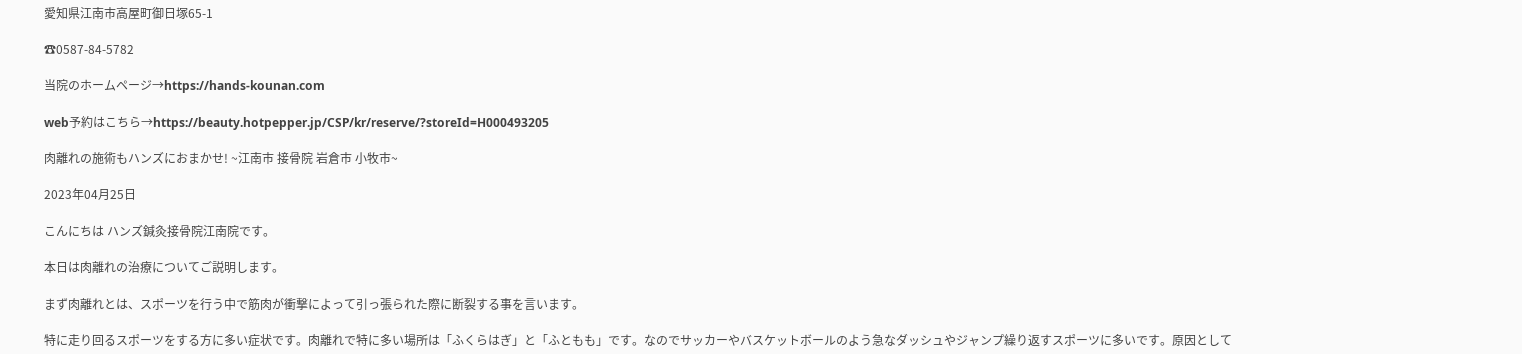愛知県江南市高屋町御日塚65-1

☎0587-84-5782

当院のホームページ→https://hands-kounan.com

web予約はこちら→https://beauty.hotpepper.jp/CSP/kr/reserve/?storeId=H000493205

肉離れの施術もハンズにおまかせ! ~江南市 接骨院 岩倉市 小牧市~

2023年04月25日

こんにちは ハンズ鍼灸接骨院江南院です。

本日は肉離れの治療についてご説明します。

まず肉離れとは、スポーツを行う中で筋肉が衝撃によって引っ張られた際に断裂する事を言います。

特に走り回るスポーツをする方に多い症状です。肉離れで特に多い場所は「ふくらはぎ」と「ふともも」です。なのでサッカーやバスケットボールのよう急なダッシュやジャンプ繰り返すスポーツに多いです。原因として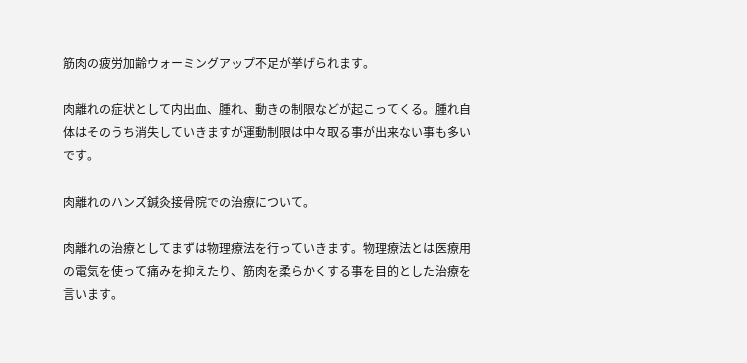筋肉の疲労加齢ウォーミングアップ不足が挙げられます。

肉離れの症状として内出血、腫れ、動きの制限などが起こってくる。腫れ自体はそのうち消失していきますが運動制限は中々取る事が出来ない事も多いです。

肉離れのハンズ鍼灸接骨院での治療について。

肉離れの治療としてまずは物理療法を行っていきます。物理療法とは医療用の電気を使って痛みを抑えたり、筋肉を柔らかくする事を目的とした治療を言います。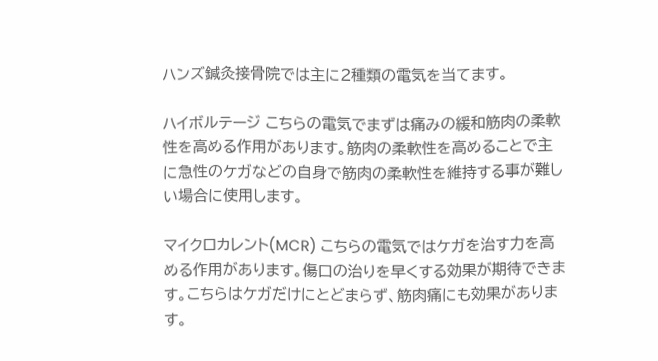ハンズ鍼灸接骨院では主に2種類の電気を当てます。

ハイボルテージ こちらの電気でまずは痛みの緩和筋肉の柔軟性を高める作用があります。筋肉の柔軟性を高めることで主に急性のケガなどの自身で筋肉の柔軟性を維持する事が難しい場合に使用します。

マイクロカレント(MCR) こちらの電気ではケガを治す力を高める作用があります。傷口の治りを早くする効果が期待できます。こちらはケガだけにとどまらず、筋肉痛にも効果があります。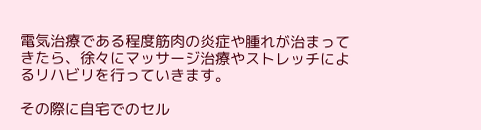電気治療である程度筋肉の炎症や腫れが治まってきたら、徐々にマッサージ治療やストレッチによるリハビリを行っていきます。

その際に自宅でのセル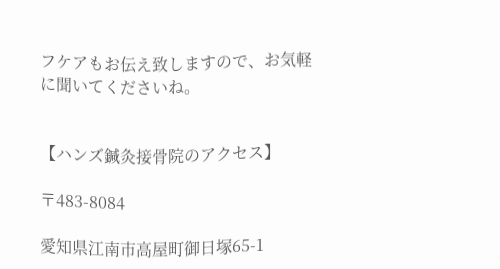フケアもお伝え致しますので、お気軽に聞いてくださいね。


【ハンズ鍼灸接骨院のアクセス】

〒483-8084

愛知県江南市高屋町御日塚65-1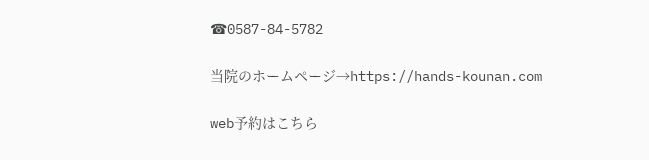☎0587-84-5782

当院のホームページ→https://hands-kounan.com

web予約はこちら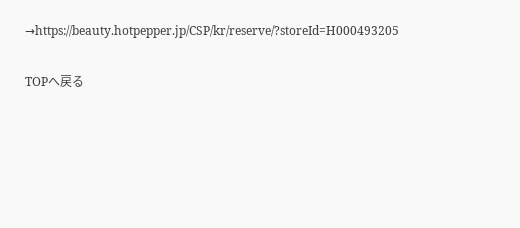→https://beauty.hotpepper.jp/CSP/kr/reserve/?storeId=H000493205

TOPへ戻る